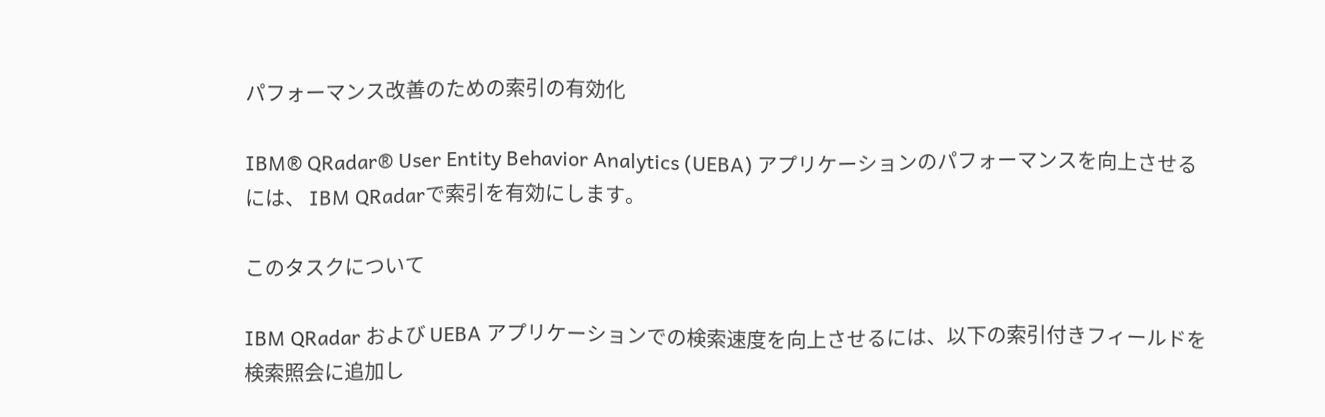パフォーマンス改善のための索引の有効化

IBM® QRadar® User Entity Behavior Analytics (UEBA) アプリケーションのパフォーマンスを向上させるには、 IBM QRadarで索引を有効にします。

このタスクについて

IBM QRadar および UEBA アプリケーションでの検索速度を向上させるには、以下の索引付きフィールドを検索照会に追加し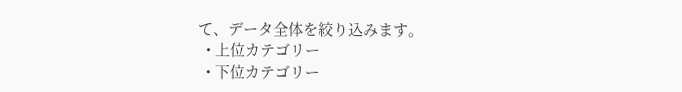て、データ全体を絞り込みます。
  • 上位カテゴリー
  • 下位カテゴリー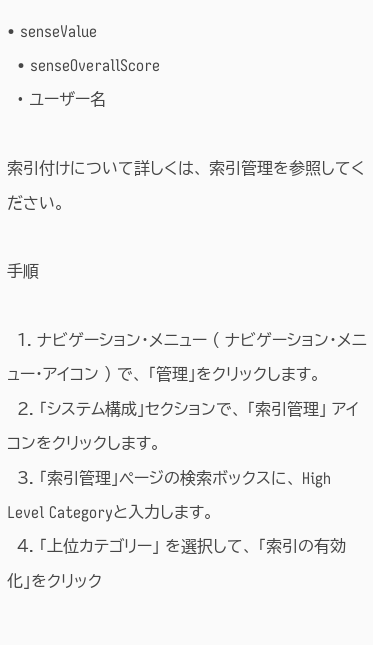• senseValue
  • senseOverallScore
  • ユーザー名

索引付けについて詳しくは、 索引管理を参照してください。

手順

  1. ナビゲーション・メニュー ( ナビゲーション・メニュー・アイコン ) で、 「管理」をクリックします。
  2. 「システム構成」セクションで、 「索引管理」 アイコンをクリックします。
  3. 「索引管理」ページの検索ボックスに、 High Level Categoryと入力します。
  4. 「上位カテゴリー」 を選択して、 「索引の有効化」をクリック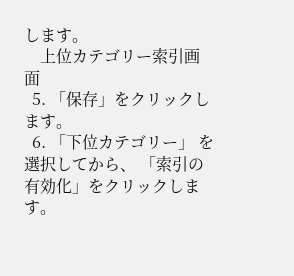します。
    上位カテゴリー索引画面
  5. 「保存」をクリックします。
  6. 「下位カテゴリー」 を選択してから、 「索引の有効化」をクリックします。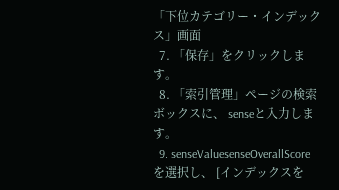「下位カテゴリー・インデックス」画面
  7. 「保存」をクリックします。
  8. 「索引管理」ページの検索ボックスに、 senseと入力します。
  9. senseValuesenseOverallScore を選択し、 [インデックスを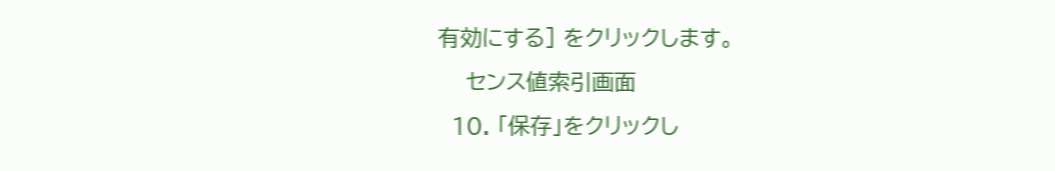有効にする] をクリックします。
    センス値索引画面
  10. 「保存」をクリックし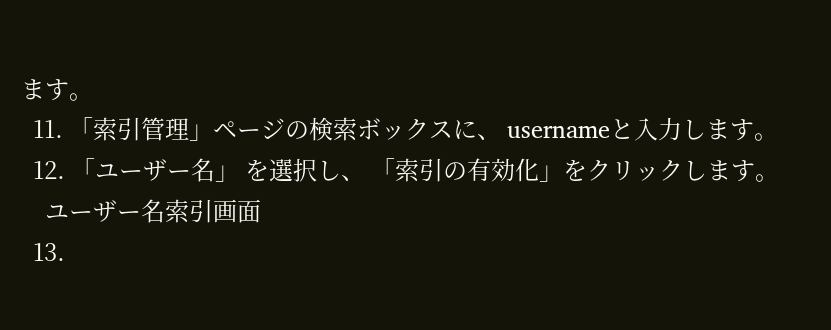ます。
  11. 「索引管理」ページの検索ボックスに、 usernameと入力します。
  12. 「ユーザー名」 を選択し、 「索引の有効化」をクリックします。
    ユーザー名索引画面
  13.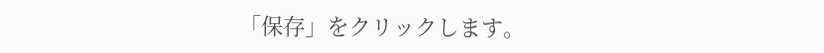「保存」をクリックします。